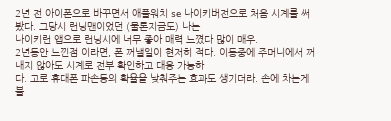2년 전 아이폰으로 바꾸면서 애플워치 se 나이키버전으로 처음 시계를 써봤다. 그당시 런닝맨이었던 (물론지금도) 나는
나이키런 앱으로 런닝시에 너무 좋아 매력 느꼈다 많이 매우.
2년동안 느낀점 이라면, 폰 꺼낼일이 현저히 적다. 이동중에 주머니에서 꺼내지 않아도 시계로 전부 확인하고 대응 가능하
다. 고로 휴대폰 파손등의 확율을 낮춰주는 효과도 생기더라. 손에 차는게 불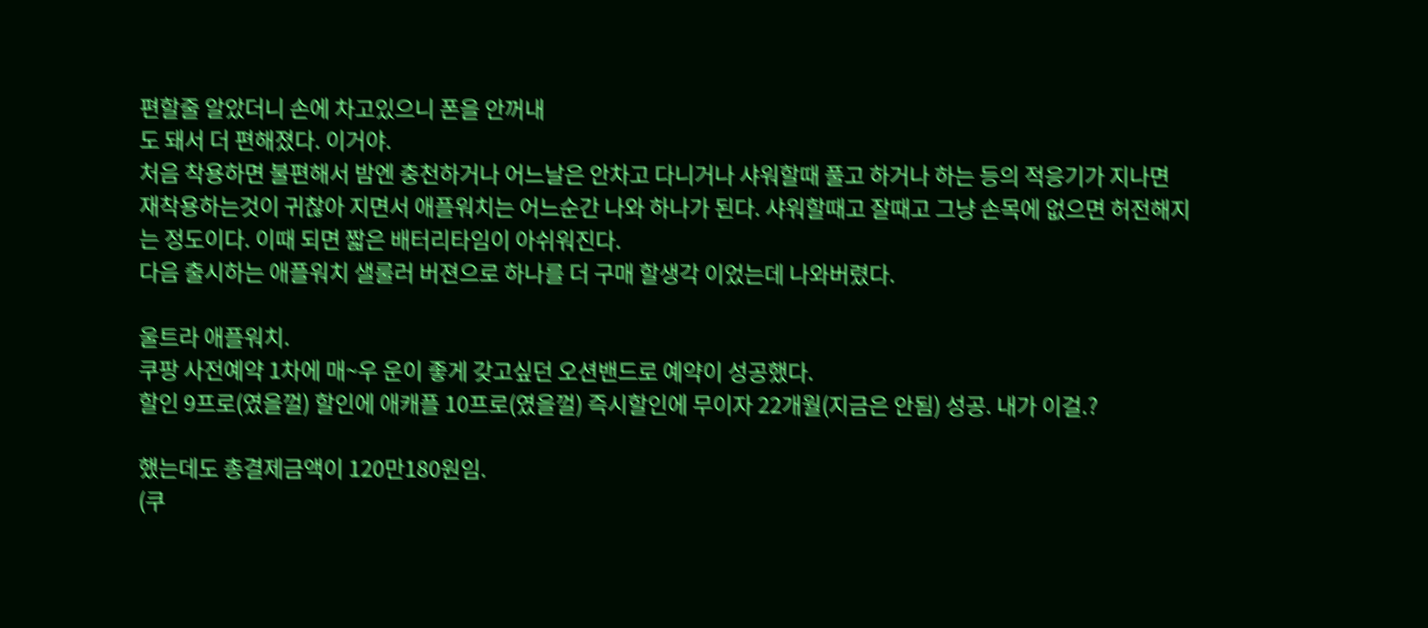편할줄 알았더니 손에 차고있으니 폰을 안꺼내
도 돼서 더 편해졌다. 이거야.
처음 착용하면 불편해서 밤엔 충천하거나 어느날은 안차고 다니거나 샤워할때 풀고 하거나 하는 등의 적응기가 지나면
재착용하는것이 귀찮아 지면서 애플워치는 어느순간 나와 하나가 된다. 샤워할때고 잘때고 그냥 손목에 없으면 허전해지
는 정도이다. 이때 되면 짧은 배터리타임이 아쉬워진다.
다음 출시하는 애플워치 샐룰러 버젼으로 하나를 더 구매 할생각 이었는데 나와버렸다.

울트라 애플워치.
쿠팡 사전예약 1차에 매~우 운이 좋게 갖고싶던 오션밴드로 예약이 성공했다.
할인 9프로(였을껄) 할인에 애캐플 10프로(였을껄) 즉시할인에 무이자 22개월(지금은 안됨) 성공. 내가 이걸.?

했는데도 총결제금액이 120만180원임.
(쿠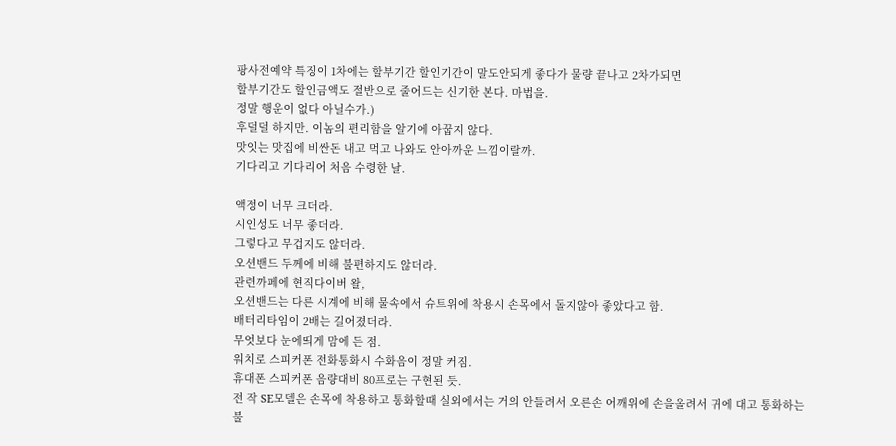팡사전예약 특징이 1차에는 할부기간 할인기간이 말도안되게 좋다가 물량 끝나고 2차가되면
할부기간도 할인금액도 절반으로 줄어드는 신기한 본다. 마법을.
정말 행운이 없다 아닐수가.)
후덜덜 하지만. 이놈의 편리함을 알기에 아꿉지 않다.
맛잇는 맛집에 비싼돈 내고 먹고 나와도 안아까운 느낌이랄까.
기다리고 기다리어 처음 수령한 날.

액정이 너무 크더라.
시인성도 너무 좋더라.
그렇다고 무겁지도 않더라.
오션밴드 두께에 비해 불편하지도 않더라.
관련까페에 현직다이버 왈,
오션밴드는 다른 시계에 비해 물속에서 슈트위에 착용시 손목에서 돌지않아 좋았다고 함.
배터리타임이 2배는 길어졌더라.
무엇보다 눈에띄게 맘에 든 점.
워치로 스피커폰 전화통화시 수화음이 정말 커짐.
휴대폰 스피커폰 음량대비 80프로는 구현된 듯.
전 작 SE모델은 손목에 착용하고 통화할때 실외에서는 거의 안들려서 오른손 어깨위에 손을올려서 귀에 대고 통화하는 불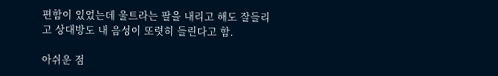편함이 있었는데 울트라는 팔을 내리고 해도 잘들리고 상대방도 내 음성이 또렷히 들린다고 함.

아쉬운 점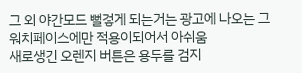그 외 야간모드 뻘겋게 되는거는 광고에 나오는 그 워치페이스에만 적용이되어서 아쉬움
새로생긴 오렌지 버튼은 용두를 검지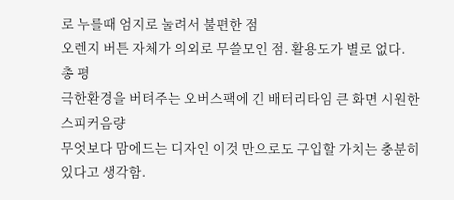로 누를때 엄지로 눌려서 불편한 점
오렌지 버튼 자체가 의외로 무쓸모인 점. 활용도가 별로 없다.
총 평
극한환경을 버텨주는 오버스팩에 긴 배터리타임 큰 화면 시원한 스피커음량
무엇보다 맘에드는 디자인 이것 만으로도 구입할 가치는 충분히 있다고 생각함.